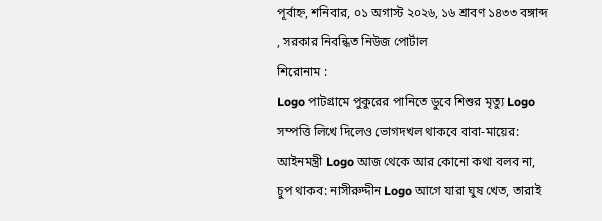পূর্বাহ্ন, শনিবার, ০১ অগাস্ট ২০২৬, ১৬ শ্রাবণ ১৪৩৩ বঙ্গাব্দ , সরকার নিবন্ধিত নিউজ পোর্টাল
শিরোনাম :
Logo পাটগ্রামে পুকুরের পানিতে ডুবে শিশুর মৃত্যু Logo সম্পত্তি লিখে দিলেও ভোগদখল থাকবে বাবা-মায়ের: আইনমন্ত্রী Logo আজ থেকে আর কোনো কথা বলব না, চুপ থাকব: নাসীরুদ্দীন Logo আগে যারা ঘুষ খেত, তারাই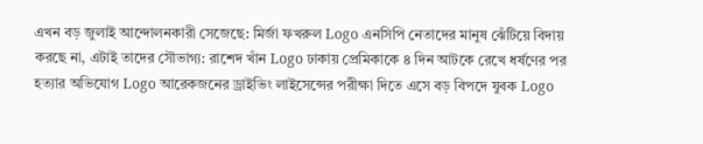এখন বড় জুলাই আন্দোলনকারী সেজেছে: মির্জা ফখরুল Logo এনসিপি নেতাদের মানুষ ঝেঁটিয়ে বিদায় করছে না, এটাই তাদের সৌভাগ্য: রাশেদ খাঁন Logo ঢাকায় প্রেমিকাকে ৪ দিন আটকে রেখে ধর্ষণের পর হত্যার অভিযোগ Logo আরেকজনের ড্রাইভিং লাইসেন্সের পরীক্ষা দিতে এসে বড় বিপদে যুবক Logo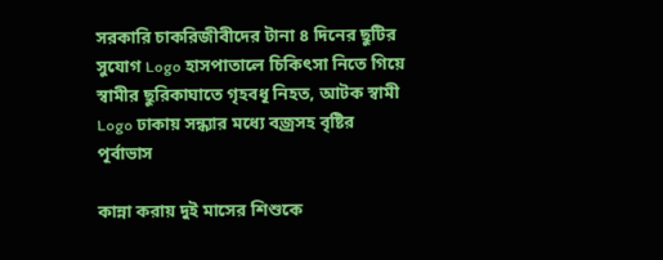সরকারি চাকরিজীবীদের টানা ৪ দিনের ছুটির সুযোগ Logo হাসপাতালে চিকিৎসা নিতে গিয়ে স্বামীর ছুরিকাঘাতে গৃহবধূ নিহত, আটক স্বামী Logo ঢাকায় সন্ধ্যার মধ্যে বজ্রসহ বৃষ্টির পূর্বাভাস

কান্না করায় দুই মাসের শিশুকে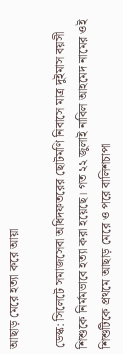আছাড় মেরে হত্যা করে আয়া

ডেস্ক: সিলেটে সমাজসেবা অধিদফতরের ছোটমণি নিবাসে মাত্র দুইমাস বয়সী শিশুকে নির্মমভাবে হত্যা করা হয়েছে। গত ২২ জুলাই নাবিল আহমেদ নামের ওই শিশুটিকে প্রথমে আছাড় মেরে ও পরে বালিশচাপা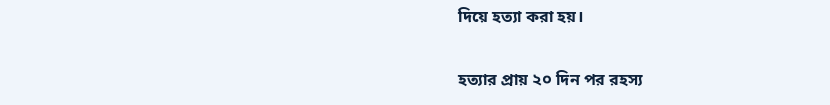দিয়ে হত্যা করা হয়।

হত্যার প্রায় ২০ দিন পর রহস্য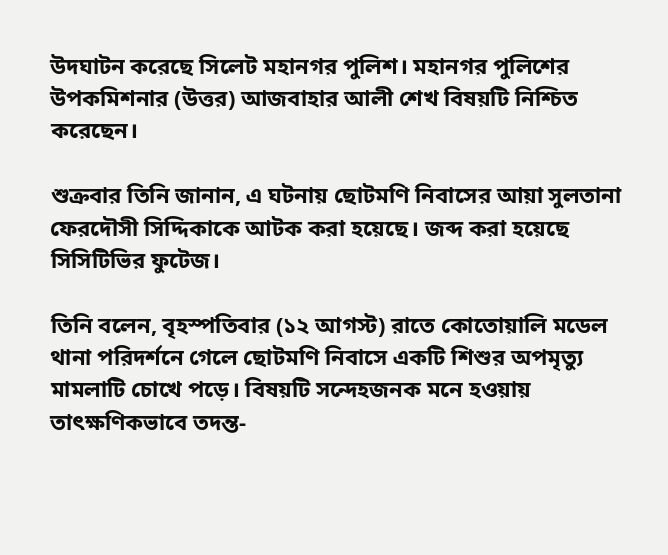উদঘাটন করেছে সিলেট মহানগর পুলিশ। মহানগর পুলিশের উপকমিশনার (উত্তর) আজবাহার আলী শেখ বিষয়টি নিশ্চিত করেছেন।

শুক্রবার তিনি জানান, এ ঘটনায় ছোটমণি নিবাসের আয়া সুলতানা ফেরদৌসী সিদ্দিকাকে আটক করা হয়েছে। জব্দ করা হয়েছে সিসিটিভির ফুটেজ।

তিনি বলেন, বৃহস্পতিবার (১২ আগস্ট) রাতে কোতোয়ালি মডেল থানা পরিদর্শনে গেলে ছোটমণি নিবাসে একটি শিশুর অপমৃত্যু মামলাটি চোখে পড়ে। বিষয়টি সন্দেহজনক মনে হওয়ায় তাৎক্ষণিকভাবে তদন্ত-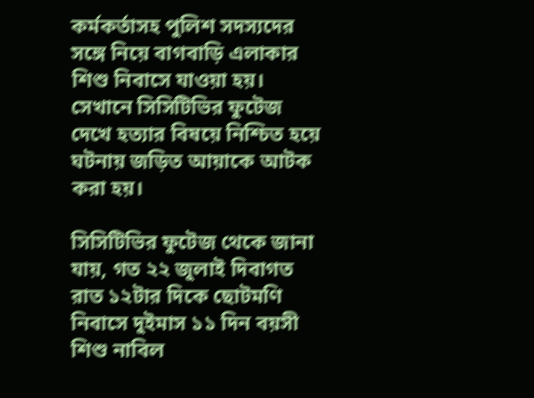কর্মকর্তাসহ পুলিশ সদস্যদের সঙ্গে নিয়ে বাগবাড়ি এলাকার শিশু নিবাসে যাওয়া হয়। সেখানে সিসিটিভির ফুটেজ দেখে হত্যার বিষয়ে নিশ্চিত হয়ে ঘটনায় জড়িত আয়াকে আটক করা হয়।

সিসিটিভির ফুটেজ থেকে জানা যায়, গত ২২ জুলাই দিবাগত রাত ১২টার দিকে ছোটমণি নিবাসে দুইমাস ১১ দিন বয়সী শিশু নাবিল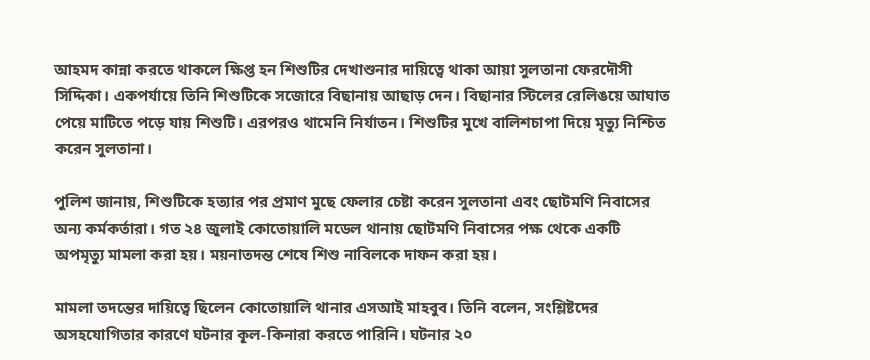আহমদ কান্না করতে থাকলে ক্ষিপ্ত হন শিশুটির দেখাশুনার দায়িত্বে থাকা আয়া সুলতানা ফেরদৌসী সিদ্দিকা। একপর্যায়ে তিনি শিশুটিকে সজোরে বিছানায় আছাড় দেন। বিছানার স্টিলের রেলিঙয়ে আঘাত পেয়ে মাটিতে পড়ে যায় শিশুটি। এরপরও থামেনি নির্যাতন। শিশুটির মুখে বালিশচাপা দিয়ে মৃত্যু নিশ্চিত করেন সুলতানা।

পুলিশ জানায়, শিশুটিকে হত্যার পর প্রমাণ মুছে ফেলার চেষ্টা করেন সুলতানা এবং ছোটমণি নিবাসের অন্য কর্মকর্তারা। গত ২৪ জুলাই কোতোয়ালি মডেল থানায় ছোটমণি নিবাসের পক্ষ থেকে একটি অপমৃত্যু মামলা করা হয়। ময়নাতদন্ত শেষে শিশু নাবিলকে দাফন করা হয়।

মামলা তদন্তের দায়িত্বে ছিলেন কোতোয়ালি থানার এসআই মাহবুব। তিনি বলেন, সংশ্লিষ্টদের অসহযোগিতার কারণে ঘটনার কূল-কিনারা করতে পারিনি। ঘটনার ২০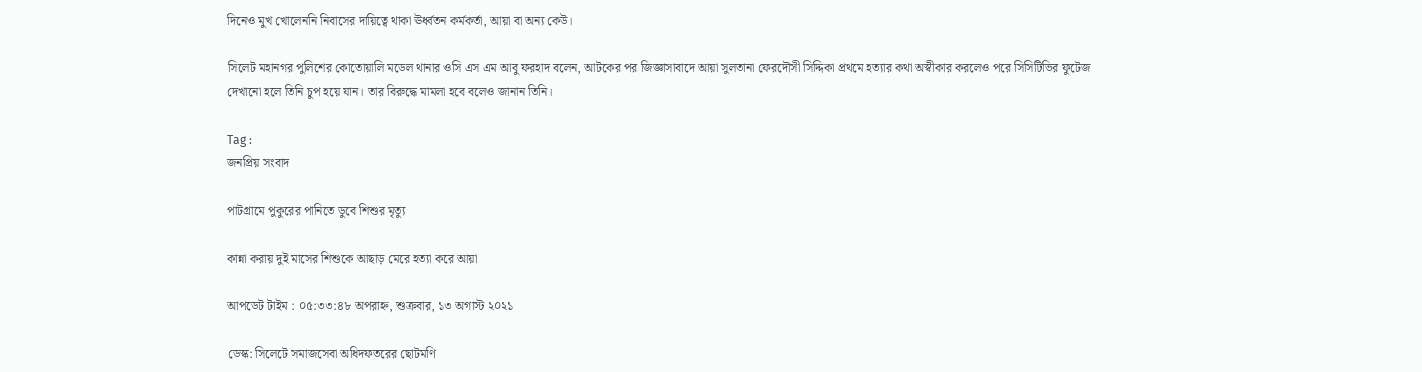দিনেও মুখ খোলেননি নিবাসের দায়িত্বে থাকা ঊর্ধ্বতন কর্মকর্তা, আয়া বা অন্য কেউ।

সিলেট মহানগর পুলিশের কোতোয়ালি মডেল থানার ওসি এস এম আবু ফরহাদ বলেন, আটকের পর জিজ্ঞাসাবাদে আয়া সুলতানা ফেরদৌসী সিদ্দিকা প্রথমে হত্যার কথা অস্বীকার করলেও পরে সিসিটিভির ফুটেজ দেখানো হলে তিনি চুপ হয়ে যান। তার বিরুদ্ধে মামলা হবে বলেও জানান তিনি।

Tag :
জনপ্রিয় সংবাদ

পাটগ্রামে পুকুরের পানিতে ডুবে শিশুর মৃত্যু

কান্না করায় দুই মাসের শিশুকে আছাড় মেরে হত্যা করে আয়া

আপডেট টাইম : ০৫:৩৩:৪৮ অপরাহ্ন, শুক্রবার, ১৩ অগাস্ট ২০২১

ডেস্ক: সিলেটে সমাজসেবা অধিদফতরের ছোটমণি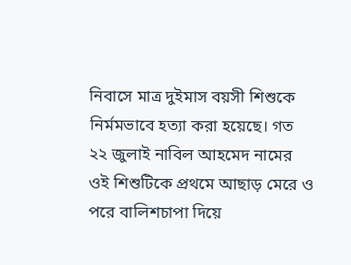নিবাসে মাত্র দুইমাস বয়সী শিশুকে নির্মমভাবে হত্যা করা হয়েছে। গত ২২ জুলাই নাবিল আহমেদ নামের ওই শিশুটিকে প্রথমে আছাড় মেরে ও পরে বালিশচাপা দিয়ে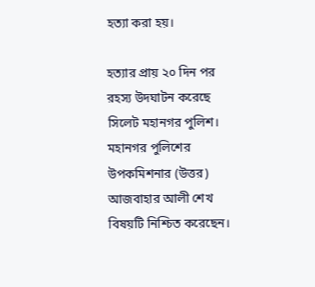হত্যা করা হয়।

হত্যার প্রায় ২০ দিন পর রহস্য উদঘাটন করেছে সিলেট মহানগর পুলিশ। মহানগর পুলিশের উপকমিশনার (উত্তর) আজবাহার আলী শেখ বিষয়টি নিশ্চিত করেছেন।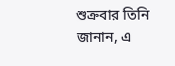শুক্রবার তিনি জানান, এ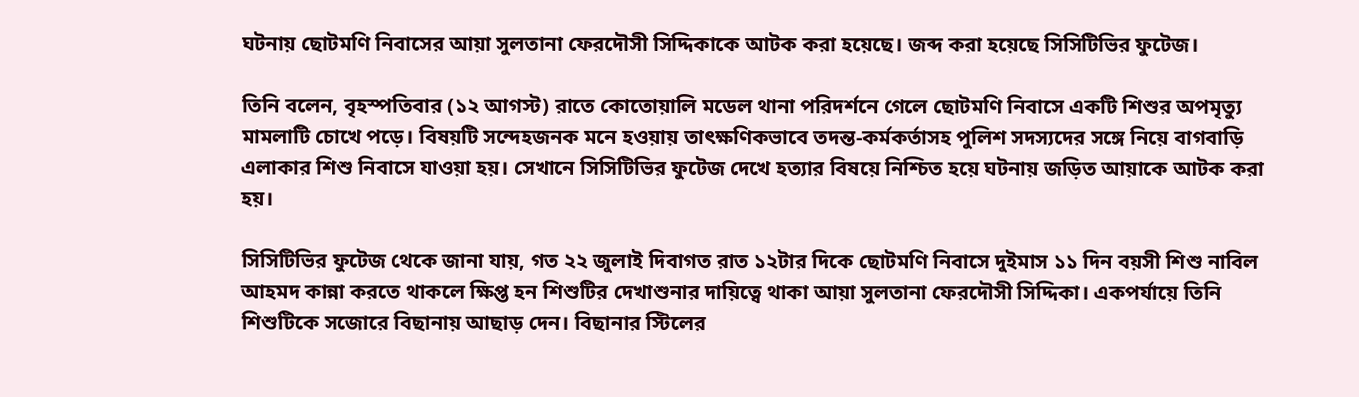ঘটনায় ছোটমণি নিবাসের আয়া সুলতানা ফেরদৌসী সিদ্দিকাকে আটক করা হয়েছে। জব্দ করা হয়েছে সিসিটিভির ফুটেজ।

তিনি বলেন, বৃহস্পতিবার (১২ আগস্ট) রাতে কোতোয়ালি মডেল থানা পরিদর্শনে গেলে ছোটমণি নিবাসে একটি শিশুর অপমৃত্যু মামলাটি চোখে পড়ে। বিষয়টি সন্দেহজনক মনে হওয়ায় তাৎক্ষণিকভাবে তদন্ত-কর্মকর্তাসহ পুলিশ সদস্যদের সঙ্গে নিয়ে বাগবাড়ি এলাকার শিশু নিবাসে যাওয়া হয়। সেখানে সিসিটিভির ফুটেজ দেখে হত্যার বিষয়ে নিশ্চিত হয়ে ঘটনায় জড়িত আয়াকে আটক করা হয়।

সিসিটিভির ফুটেজ থেকে জানা যায়, গত ২২ জুলাই দিবাগত রাত ১২টার দিকে ছোটমণি নিবাসে দুইমাস ১১ দিন বয়সী শিশু নাবিল আহমদ কান্না করতে থাকলে ক্ষিপ্ত হন শিশুটির দেখাশুনার দায়িত্বে থাকা আয়া সুলতানা ফেরদৌসী সিদ্দিকা। একপর্যায়ে তিনি শিশুটিকে সজোরে বিছানায় আছাড় দেন। বিছানার স্টিলের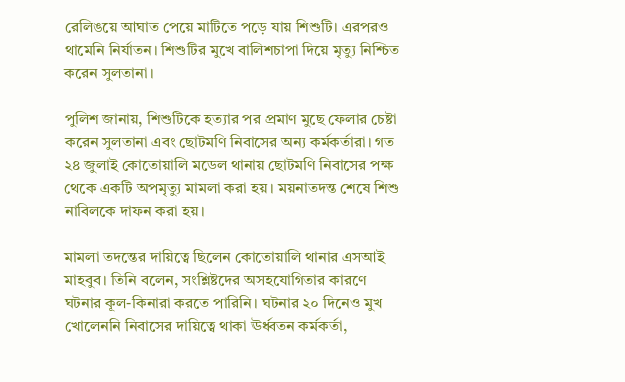রেলিঙয়ে আঘাত পেয়ে মাটিতে পড়ে যায় শিশুটি। এরপরও থামেনি নির্যাতন। শিশুটির মুখে বালিশচাপা দিয়ে মৃত্যু নিশ্চিত করেন সুলতানা।

পুলিশ জানায়, শিশুটিকে হত্যার পর প্রমাণ মুছে ফেলার চেষ্টা করেন সুলতানা এবং ছোটমণি নিবাসের অন্য কর্মকর্তারা। গত ২৪ জুলাই কোতোয়ালি মডেল থানায় ছোটমণি নিবাসের পক্ষ থেকে একটি অপমৃত্যু মামলা করা হয়। ময়নাতদন্ত শেষে শিশু নাবিলকে দাফন করা হয়।

মামলা তদন্তের দায়িত্বে ছিলেন কোতোয়ালি থানার এসআই মাহবুব। তিনি বলেন, সংশ্লিষ্টদের অসহযোগিতার কারণে ঘটনার কূল-কিনারা করতে পারিনি। ঘটনার ২০ দিনেও মুখ খোলেননি নিবাসের দায়িত্বে থাকা ঊর্ধ্বতন কর্মকর্তা,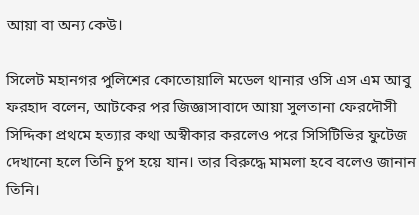আয়া বা অন্য কেউ।

সিলেট মহানগর পুলিশের কোতোয়ালি মডেল থানার ওসি এস এম আবু ফরহাদ বলেন, আটকের পর জিজ্ঞাসাবাদে আয়া সুলতানা ফেরদৌসী সিদ্দিকা প্রথমে হত্যার কথা অস্বীকার করলেও পরে সিসিটিভির ফুটেজ দেখানো হলে তিনি চুপ হয়ে যান। তার বিরুদ্ধে মামলা হবে বলেও জানান তিনি।